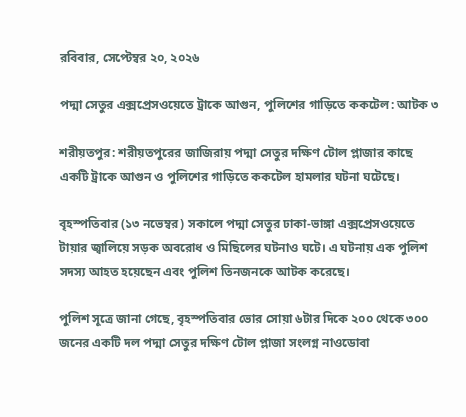রবিবার, সেপ্টেম্বর ২০, ২০২৬

পদ্মা সেতুর এক্সপ্রেসওয়েতে ট্রাকে আগুন, পুলিশের গাড়িতে ককটেল: আটক ৩

শরীয়তপুর: শরীয়তপুরের জাজিরায় পদ্মা সেতুর দক্ষিণ টোল প্লাজার কাছে একটি ট্রাকে আগুন ও পুলিশের গাড়িতে ককটেল হামলার ঘটনা ঘটেছে।

বৃহস্পতিবার (১৩ নভেম্বর) সকালে পদ্মা সেতুর ঢাকা-ভাঙ্গা এক্সপ্রেসওয়েতে টায়ার জ্বালিয়ে সড়ক অবরোধ ও মিছিলের ঘটনাও ঘটে। এ ঘটনায় এক পুলিশ সদস্য আহত হয়েছেন এবং পুলিশ তিনজনকে আটক করেছে।

পুলিশ সূত্রে জানা গেছে, বৃহস্পতিবার ভোর সোয়া ৬টার দিকে ২০০ থেকে ৩০০ জনের একটি দল পদ্মা সেতুর দক্ষিণ টোল প্লাজা সংলগ্ন নাওডোবা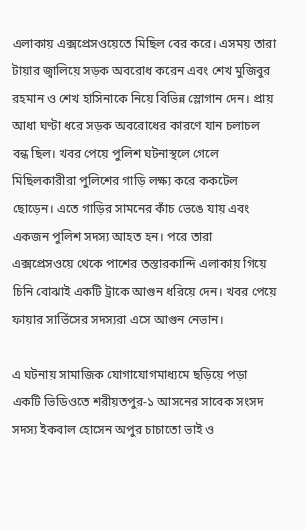এলাকায় এক্সপ্রেসওয়েতে মিছিল বের করে। এসময় তারা টায়ার জ্বালিয়ে সড়ক অবরোধ করেন এবং শেখ মুজিবুর রহমান ও শেখ হাসিনাকে নিয়ে বিভিন্ন স্লোগান দেন। প্রায় আধা ঘণ্টা ধরে সড়ক অবরোধের কারণে যান চলাচল বন্ধ ছিল। খবর পেয়ে পুলিশ ঘটনাস্থলে গেলে মিছিলকারীরা পুলিশের গাড়ি লক্ষ্য করে ককটেল ছোড়েন। এতে গাড়ির সামনের কাঁচ ভেঙে যায় এবং একজন পুলিশ সদস্য আহত হন। পরে তারা এক্সপ্রেসওয়ে থেকে পাশের তস্তারকান্দি এলাকায় গিয়ে চিনি বোঝাই একটি ট্রাকে আগুন ধরিয়ে দেন। খবর পেয়ে ফায়ার সার্ভিসের সদস্যরা এসে আগুন নেভান।

এ ঘটনায় সামাজিক যোগাযোগমাধ্যমে ছড়িয়ে পড়া একটি ভিডিওতে শরীয়তপুর-১ আসনের সাবেক সংসদ সদস্য ইকবাল হোসেন অপুর চাচাতো ভাই ও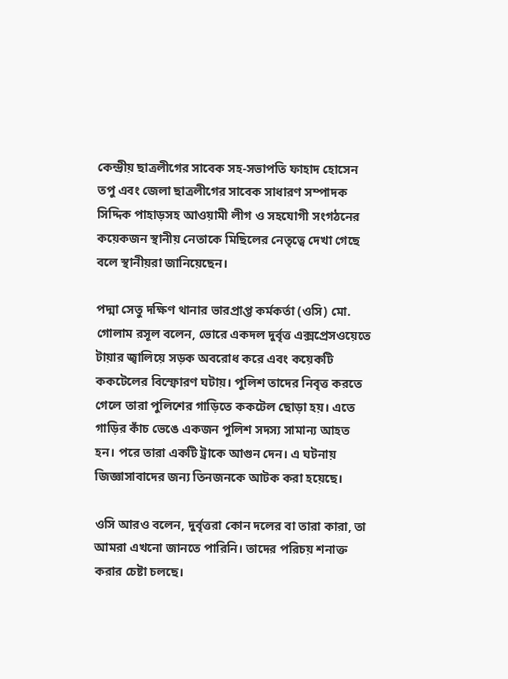কেন্দ্রীয় ছাত্রলীগের সাবেক সহ-সভাপতি ফাহাদ হোসেন তপু এবং জেলা ছাত্রলীগের সাবেক সাধারণ সম্পাদক সিদ্দিক পাহাড়সহ আওয়ামী লীগ ও সহযোগী সংগঠনের কয়েকজন স্থানীয় নেতাকে মিছিলের নেতৃত্বে দেখা গেছে বলে স্থানীয়রা জানিয়েছেন।

পদ্মা সেতু দক্ষিণ থানার ভারপ্রাপ্ত কর্মকর্তা (ওসি) মো. গোলাম রসূল বলেন, ভোরে একদল দুর্বৃত্ত এক্সপ্রেসওয়েতে টায়ার জ্বালিয়ে সড়ক অবরোধ করে এবং কয়েকটি ককটেলের বিস্ফোরণ ঘটায়। পুলিশ তাদের নিবৃত্ত করতে গেলে তারা পুলিশের গাড়িতে ককটেল ছোড়া হয়। এতে গাড়ির কাঁচ ভেঙে একজন পুলিশ সদস্য সামান্য আহত হন। পরে তারা একটি ট্রাকে আগুন দেন। এ ঘটনায় জিজ্ঞাসাবাদের জন্য তিনজনকে আটক করা হয়েছে।

ওসি আরও বলেন, দুর্বৃত্তরা কোন দলের বা তারা কারা, তা আমরা এখনো জানতে পারিনি। তাদের পরিচয় শনাক্ত করার চেষ্টা চলছে।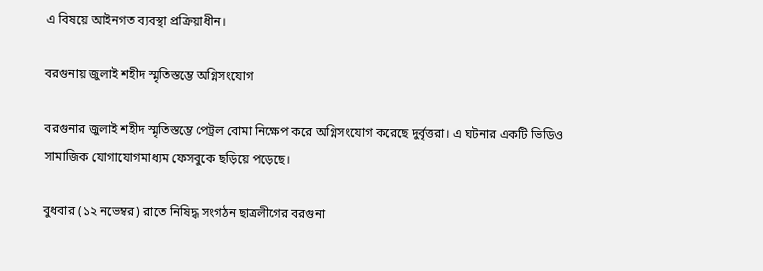এ বিষয়ে আইনগত ব্যবস্থা প্রক্রিয়াধীন।

বরগুনায় জুলাই শহীদ স্মৃতিস্তম্ভে অগ্নিসংযোগ

বরগুনার জুলাই শহীদ স্মৃতিস্তম্ভে পেট্রল বোমা নিক্ষেপ করে অগ্নিসংযোগ করেছে দুর্বৃত্তরা। এ ঘটনার একটি ভিডিও সামাজিক যোগাযোগমাধ্যম ফেসবুকে ছড়িয়ে পড়েছে।

বুধবার (১২ নভেম্বর) রাতে নিষিদ্ধ সংগঠন ছাত্রলীগের বরগুনা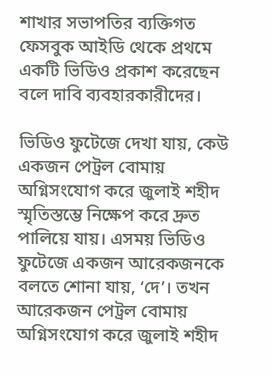শাখার সভাপতির ব্যক্তিগত ফেসবুক আইডি থেকে প্রথমে একটি ভিডিও প্রকাশ করেছেন বলে দাবি ব্যবহারকারীদের।

ভিডিও ফুটেজে দেখা যায়, কেউ একজন পেট্রল বোমায় অগ্নিসংযোগ করে জুলাই শহীদ স্মৃতিস্তম্ভে নিক্ষেপ করে দ্রুত পালিয়ে যায়। এসময় ভিডিও ফুটেজে একজন আরেকজনকে বলতে শোনা যায়, ‘দে’। তখন আরেকজন পেট্রল বোমায় অগ্নিসংযোগ করে জুলাই শহীদ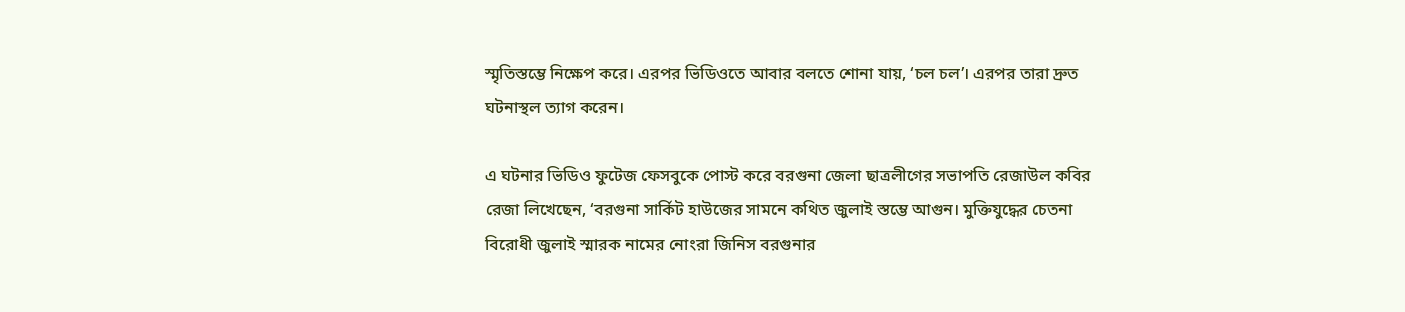স্মৃতিস্তম্ভে নিক্ষেপ করে। এরপর ভিডিওতে আবার বলতে শোনা যায়, ‘চল চল’। এরপর তারা দ্রুত ঘটনাস্থল ত্যাগ করেন।

এ ঘটনার ভিডিও ফুটেজ ফেসবুকে পোস্ট করে বরগুনা জেলা ছাত্রলীগের সভাপতি রেজাউল কবির রেজা লিখেছেন, ‘বরগুনা সার্কিট হাউজের সামনে কথিত জুলাই স্তম্ভে আগুন। মুক্তিযুদ্ধের চেতনা বিরোধী জুলাই স্মারক নামের নোংরা জিনিস বরগুনার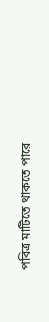পবিত্র মাটিতে থাকতে পারে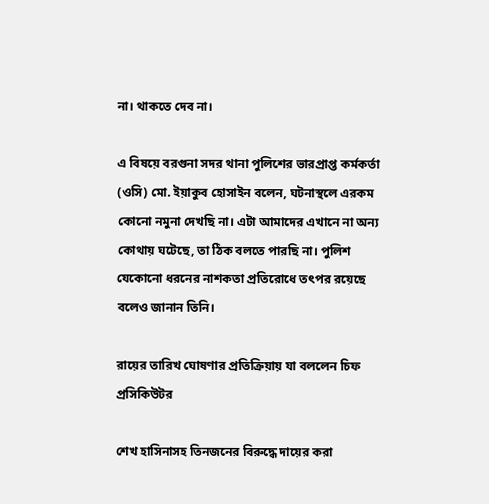না। থাকতে দেব না।

এ বিষয়ে বরগুনা সদর থানা পুলিশের ভারপ্রাপ্ত কর্মকর্তা (ওসি) মো. ইয়াকুব হোসাইন বলেন, ঘটনাস্থলে এরকম কোনো নমুনা দেখছি না। এটা আমাদের এখানে না অন্য কোথায় ঘটেছে, তা ঠিক বলতে পারছি না। পুলিশ যেকোনো ধরনের নাশকতা প্রতিরোধে তৎপর রয়েছে বলেও জানান তিনি।

রায়ের তারিখ ঘোষণার প্রতিক্রিয়ায় যা বললেন চিফ প্রসিকিউটর

শেখ হাসিনাসহ তিনজনের বিরুদ্ধে দায়ের করা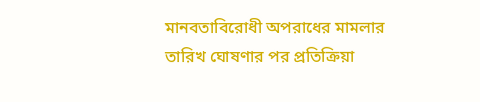মানবতাবিরোধী অপরাধের মামলার তারিখ ঘোষণার পর প্রতিক্রিয়া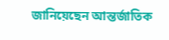জানিয়েছেন আন্তর্জাতিক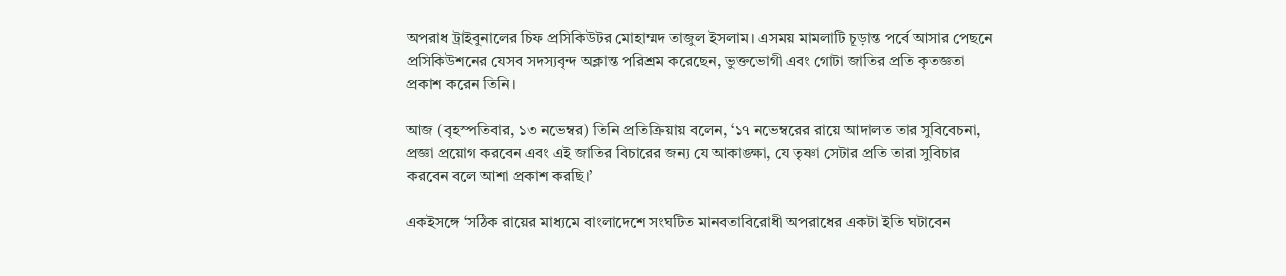অপরাধ ট্রাইবুনালের চিফ প্রসিকিউটর মোহাম্মদ তাজুল ইসলাম। এসময় মামলাটি চূড়ান্ত পর্বে আসার পেছনে প্রসিকিউশনের যেসব সদস্যবৃন্দ অক্লান্ত পরিশ্রম করেছেন, ভুক্তভোগী এবং গোটা জাতির প্রতি কৃতজ্ঞতা প্রকাশ করেন তিনি।

আজ (বৃহস্পতিবার, ১৩ নভেম্বর) তিনি প্রতিক্রিয়ায় বলেন, ‘১৭ নভেম্বরের রায়ে আদালত তার সুবিবেচনা, প্রজ্ঞা প্রয়োগ করবেন এবং এই জাতির বিচারের জন্য যে আকাঙ্ক্ষা, যে তৃষ্ণা সেটার প্রতি তারা সুবিচার করবেন বলে আশা প্রকাশ করছি।’

একইসঙ্গে ‘সঠিক রায়ের মাধ্যমে বাংলাদেশে সংঘটিত মানবতাবিরোধী অপরাধের একটা ইতি ঘটাবেন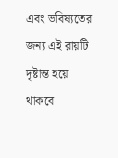এবং ভবিষ্যতের জন্য এই রায়টি দৃষ্টান্ত হয়ে থাকবে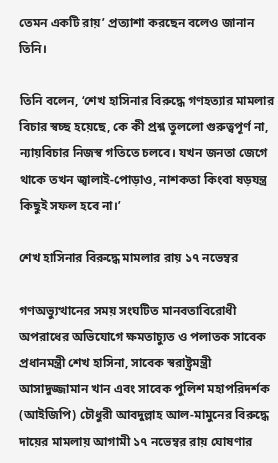তেমন একটি রায়’ প্রত্যাশা করছেন বলেও জানান তিনি।

তিনি বলেন, ‘শেখ হাসিনার বিরুদ্ধে গণহত্যার মামলার বিচার স্বচ্ছ হয়েছে, কে কী প্রশ্ন তুললো গুরুত্বপূর্ণ না, ন্যায়বিচার নিজস্ব গতিতে চলবে। যখন জনতা জেগে থাকে তখন জ্বালাই-পোড়াও, নাশকতা কিংবা ষড়যন্ত্র কিছুই সফল হবে না।’

শেখ হাসিনার বিরুদ্ধে মামলার রায় ১৭ নভেম্বর

গণঅভ্যুত্থানের সময় সংঘটিত মানবতাবিরোধী অপরাধের অভিযোগে ক্ষমতাচ্যুত ও পলাতক সাবেক প্রধানমন্ত্রী শেখ হাসিনা, সাবেক স্বরাষ্ট্রমন্ত্রী আসাদুজ্জামান খান এবং সাবেক পুলিশ মহাপরিদর্শক (আইজিপি) চৌধুরী আবদুল্লাহ আল-মামুনের বিরুদ্ধে দায়ের মামলায় আগামী ১৭ নভেম্বর রায় ঘোষণার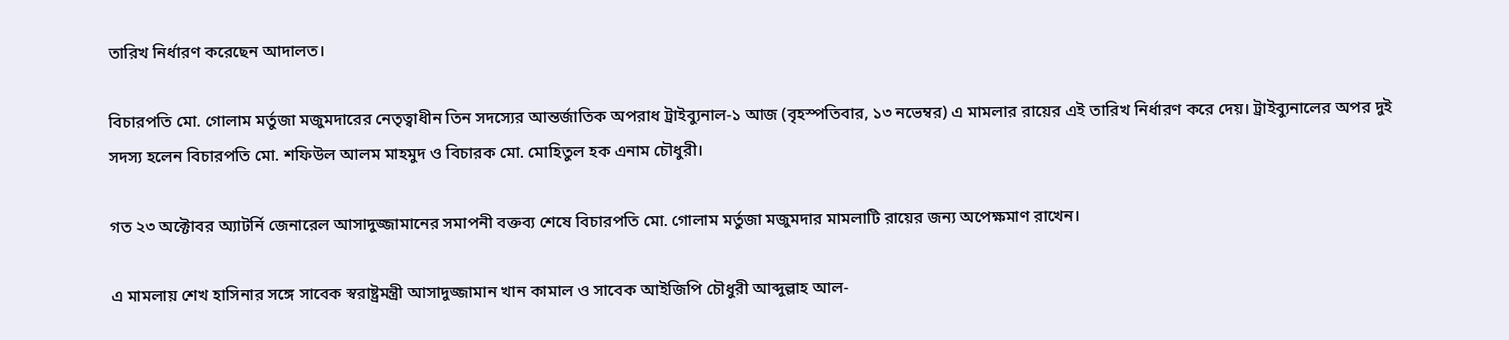তারিখ নির্ধারণ করেছেন আদালত।

বিচারপতি মো. গোলাম মর্তুজা মজুমদারের নেতৃত্বাধীন তিন সদস্যের আন্তর্জাতিক অপরাধ ট্রাইব্যুনাল-১ আজ (বৃহস্পতিবার, ১৩ নভেম্বর) এ মামলার রায়ের এই তারিখ নির্ধারণ করে দেয়। ট্রাইব্যুনালের অপর দুই সদস্য হলেন বিচারপতি মো. শফিউল আলম মাহমুদ ও বিচারক মো. মোহিতুল হক এনাম চৌধুরী।

গত ২৩ অক্টোবর অ্যাটর্নি জেনারেল আসাদুজ্জামানের সমাপনী বক্তব্য শেষে বিচারপতি মো. গোলাম মর্তুজা মজুমদার মামলাটি রায়ের জন্য অপেক্ষমাণ রাখেন।

এ মামলায় শেখ হাসিনার সঙ্গে সাবেক স্বরাষ্ট্রমন্ত্রী আসাদুজ্জামান খান কামাল ও সাবেক আইজিপি চৌধুরী আব্দুল্লাহ আল-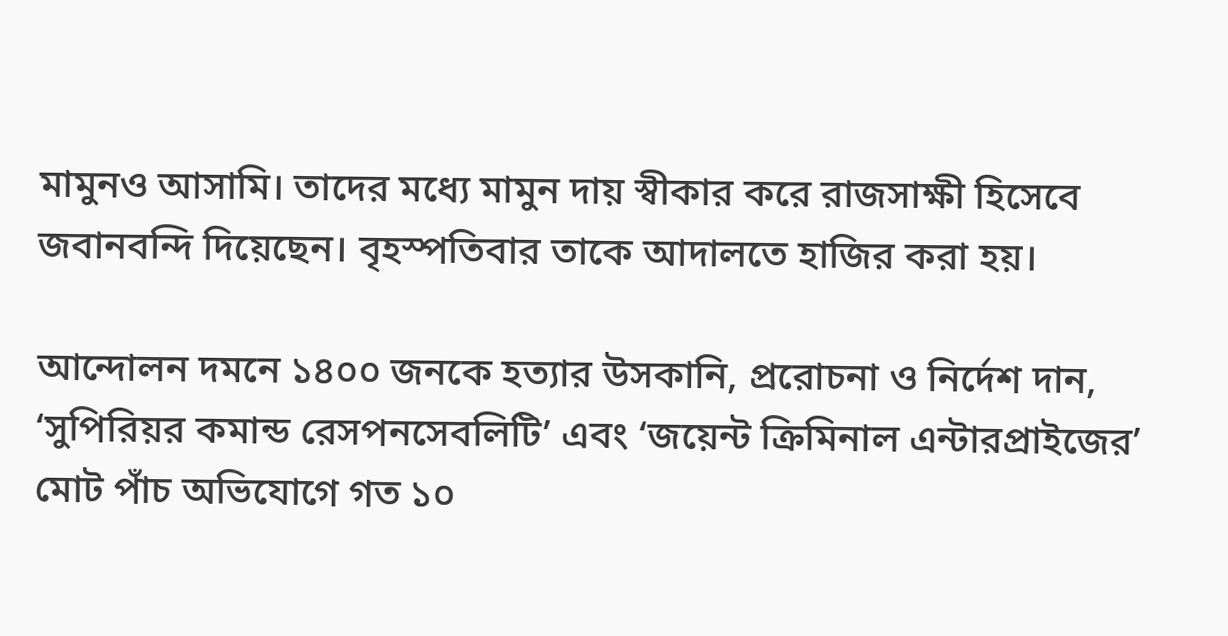মামুনও আসামি। তাদের মধ্যে মামুন দায় স্বীকার করে রাজসাক্ষী হিসেবে জবানবন্দি দিয়েছেন। বৃহস্পতিবার তাকে আদালতে হাজির করা হয়।

আন্দোলন দমনে ১৪০০ জনকে হত্যার উসকানি, প্ররোচনা ও নির্দেশ দান, ‘সুপিরিয়র কমান্ড রেসপনসেবলিটি’ এবং ‘জয়েন্ট ক্রিমিনাল এন্টারপ্রাইজের’ মোট পাঁচ অভিযোগে গত ১০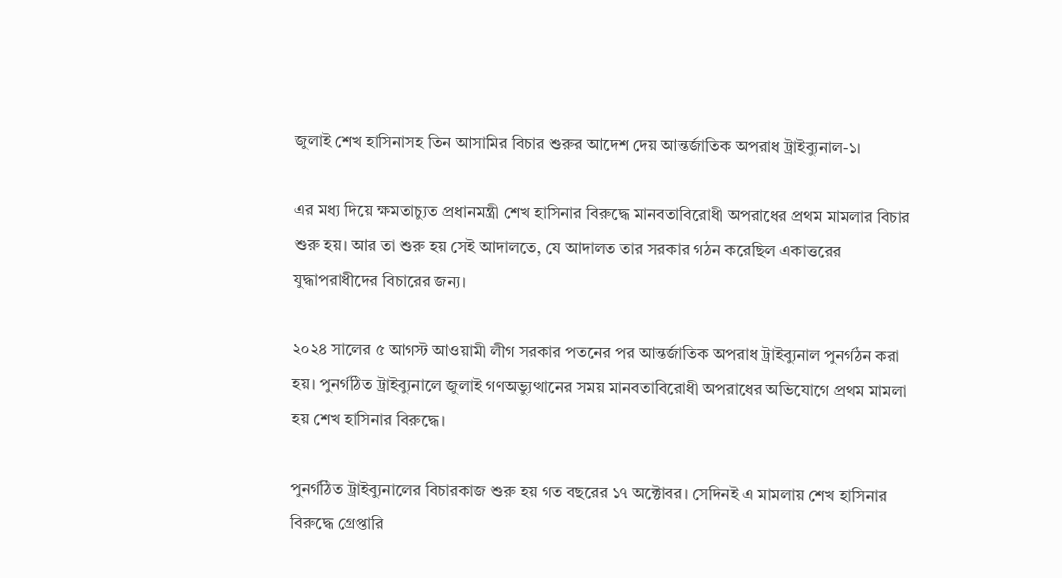জুলাই শেখ হাসিনাসহ তিন আসামির বিচার শুরুর আদেশ দেয় আন্তর্জাতিক অপরাধ ট্রাইব্যুনাল-১।

এর মধ্য দিয়ে ক্ষমতাচ্যুত প্রধানমন্ত্রী শেখ হাসিনার বিরুদ্ধে মানবতাবিরোধী অপরাধের প্রথম মামলার বিচার শুরু হয়। আর তা শুরু হয় সেই আদালতে, যে আদালত তার সরকার গঠন করেছিল একাত্তরের যুদ্ধাপরাধীদের বিচারের জন্য।

২০২৪ সালের ৫ আগস্ট আওয়ামী লীগ সরকার পতনের পর আন্তর্জাতিক অপরাধ ট্রাইব্যুনাল পুনর্গঠন করা হয়। পুনর্গঠিত ট্রাইব্যুনালে জুলাই গণঅভ্যুত্থানের সময় মানবতাবিরোধী অপরাধের অভিযোগে প্রথম মামলা হয় শেখ হাসিনার বিরুদ্ধে।

পুনর্গঠিত ট্রাইব্যুনালের বিচারকাজ শুরু হয় গত বছরের ১৭ অক্টোবর। সেদিনই এ মামলায় শেখ হাসিনার বিরুদ্ধে গ্রেপ্তারি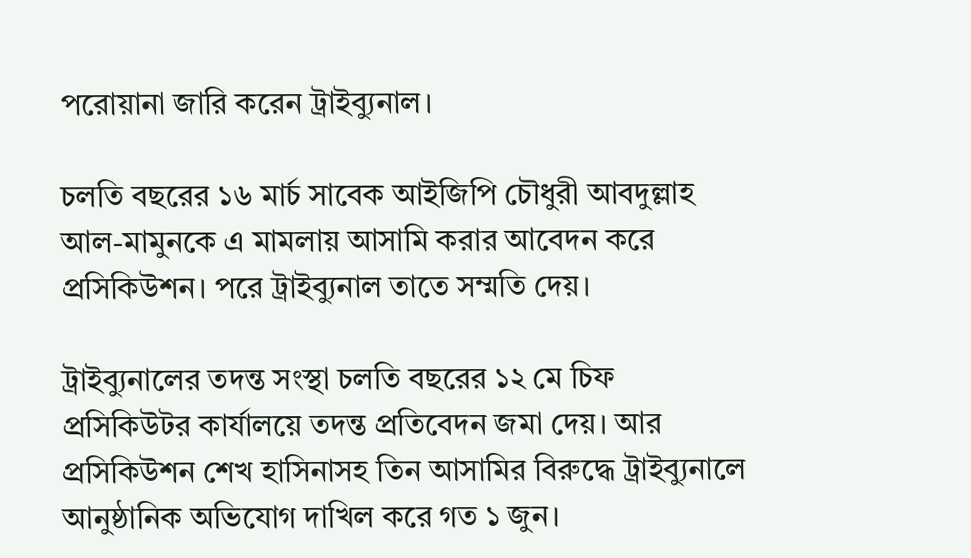পরোয়ানা জারি করেন ট্রাইব্যুনাল।

চলতি বছরের ১৬ মার্চ সাবেক আইজিপি চৌধুরী আবদুল্লাহ আল-মামুনকে এ মামলায় আসামি করার আবেদন করে প্রসিকিউশন। পরে ট্রাইব্যুনাল তাতে সম্মতি দেয়।

ট্রাইব্যুনালের তদন্ত সংস্থা চলতি বছরের ১২ মে চিফ প্রসিকিউটর কার্যালয়ে তদন্ত প্রতিবেদন জমা দেয়। আর প্রসিকিউশন শেখ হাসিনাসহ তিন আসামির বিরুদ্ধে ট্রাইব্যুনালে আনুষ্ঠানিক অভিযোগ দাখিল করে গত ১ জুন।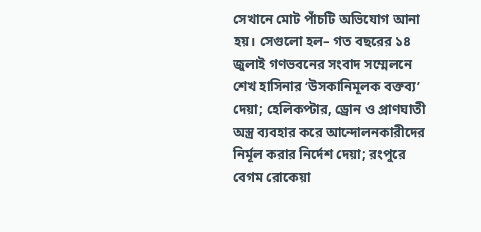সেখানে মোট পাঁচটি অভিযোগ আনা হয়। সেগুলো হল– গত বছরের ১৪ জুলাই গণভবনের সংবাদ সম্মেলনে শেখ হাসিনার ‘উসকানিমূলক বক্তব্য’ দেয়া; হেলিকপ্টার, ড্রোন ও প্রাণঘাতী অস্ত্র ব্যবহার করে আন্দোলনকারীদের নির্মূল করার নির্দেশ দেয়া; রংপুরে বেগম রোকেয়া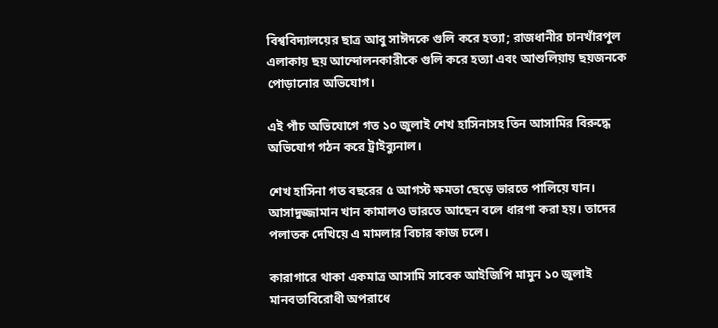বিশ্ববিদ্যালয়ের ছাত্র আবু সাঈদকে গুলি করে হত্যা; রাজধানীর চানখাঁরপুল এলাকায় ছয় আন্দোলনকারীকে গুলি করে হত্যা এবং আশুলিয়ায় ছয়জনকে পোড়ানোর অভিযোগ।

এই পাঁচ অভিযোগে গত ১০ জুলাই শেখ হাসিনাসহ তিন আসামির বিরুদ্ধে অভিযোগ গঠন করে ট্রাইব্যুনাল।

শেখ হাসিনা গত বছরের ৫ আগস্ট ক্ষমতা ছেড়ে ভারতে পালিয়ে যান। আসাদুজ্জামান খান কামালও ভারতে আছেন বলে ধারণা করা হয়। তাদের পলাতক দেখিয়ে এ মামলার বিচার কাজ চলে।

কারাগারে থাকা একমাত্র আসামি সাবেক আইজিপি মামুন ১০ জুলাই মানবতাবিরোধী অপরাধে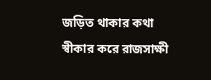জড়িত থাকার কথা স্বীকার করে রাজসাক্ষী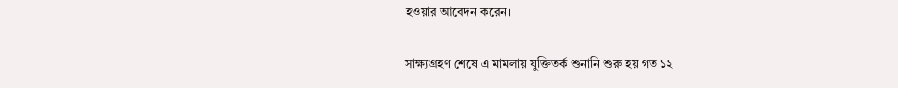হওয়ার আবেদন করেন।

সাক্ষ্যগ্রহণ শেষে এ মামলায় যুক্তিতর্ক শুনানি শুরু হয় গত ১২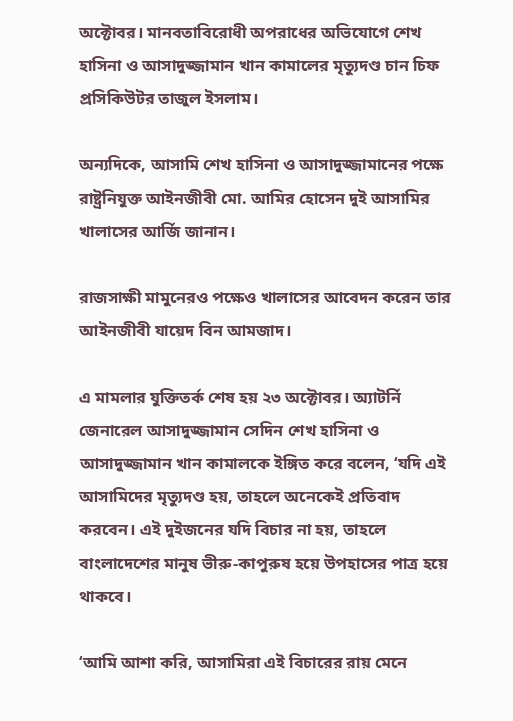অক্টোবর। মানবতাবিরোধী অপরাধের অভিযোগে শেখ হাসিনা ও আসাদুজ্জামান খান কামালের মৃত্যুদণ্ড চান চিফ প্রসিকিউটর তাজুল ইসলাম।

অন্যদিকে, আসামি শেখ হাসিনা ও আসাদুজ্জামানের পক্ষে রাষ্ট্রনিযুক্ত আইনজীবী মো. আমির হোসেন দুই আসামির খালাসের আর্জি জানান।

রাজসাক্ষী মামুনেরও পক্ষেও খালাসের আবেদন করেন তার আইনজীবী যায়েদ বিন আমজাদ।

এ মামলার যুক্তিতর্ক শেষ হয় ২৩ অক্টোবর। অ্যাটর্নি জেনারেল আসাদুজ্জামান সেদিন শেখ হাসিনা ও আসাদুজ্জামান খান কামালকে ইঙ্গিত করে বলেন, ‘যদি এই আসামিদের মৃত্যুদণ্ড হয়, তাহলে অনেকেই প্রতিবাদ করবেন। এই দুইজনের যদি বিচার না হয়, তাহলে বাংলাদেশের মানুষ ভীরু-কাপুরুষ হয়ে উপহাসের পাত্র হয়ে থাকবে।

‘আমি আশা করি, আসামিরা এই বিচারের রায় মেনে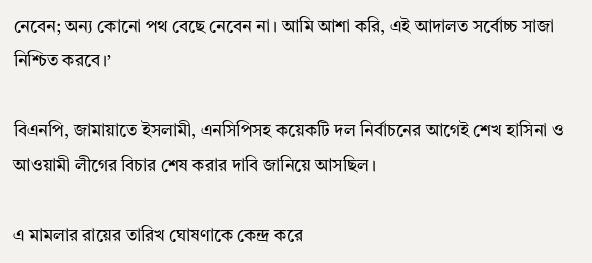নেবেন; অন্য কোনো পথ বেছে নেবেন না। আমি আশা করি, এই আদালত সর্বোচ্চ সাজা নিশ্চিত করবে।’

বিএনপি, জামায়াতে ইসলামী, এনসিপিসহ কয়েকটি দল নির্বাচনের আগেই শেখ হাসিনা ও আওয়ামী লীগের বিচার শেষ করার দাবি জানিয়ে আসছিল।

এ মামলার রায়ের তারিখ ঘোষণাকে কেন্দ্র করে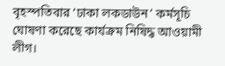বৃহস্পতিবার ‘ঢাকা লকডাউন’ কর্মসূচি ঘোষণা করেছে কার্যক্রম নিষিদ্ধ আওয়ামী লীগ।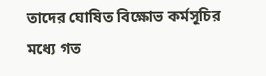তাদের ঘোষিত বিক্ষোভ কর্মসূচির মধ্যে গত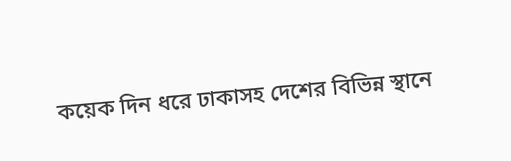কয়েক দিন ধরে ঢাকাসহ দেশের বিভিন্ন স্থানে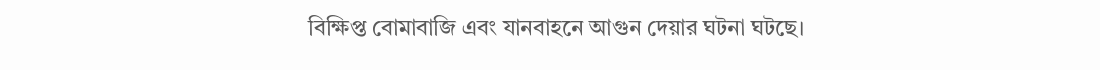বিক্ষিপ্ত বোমাবাজি এবং যানবাহনে আগুন দেয়ার ঘটনা ঘটছে।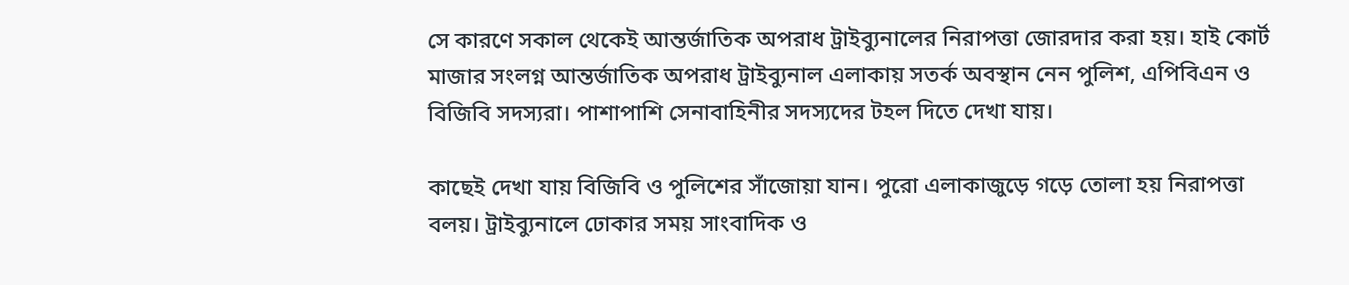সে কারণে সকাল থেকেই আন্তর্জাতিক অপরাধ ট্রাইব্যুনালের নিরাপত্তা জোরদার করা হয়। হাই কোর্ট মাজার সংলগ্ন আন্তর্জাতিক অপরাধ ট্রাইব্যুনাল এলাকায় সতর্ক অবস্থান নেন পুলিশ, এপিবিএন ও বিজিবি সদস্যরা। পাশাপাশি সেনাবাহিনীর সদস্যদের টহল দিতে দেখা যায়।

কাছেই দেখা যায় বিজিবি ও পুলিশের সাঁজোয়া যান। পুরো এলাকাজুড়ে গড়ে তোলা হয় নিরাপত্তা বলয়। ট্রাইব্যুনালে ঢোকার সময় সাংবাদিক ও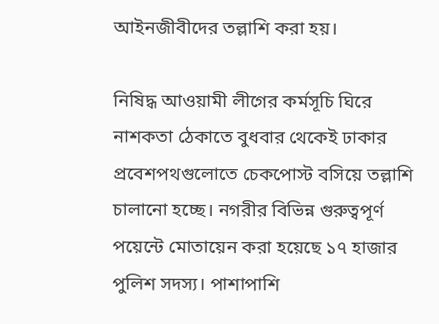আইনজীবীদের তল্লাশি করা হয়।

নিষিদ্ধ আওয়ামী লীগের কর্মসূচি ঘিরে নাশকতা ঠেকাতে বুধবার থেকেই ঢাকার প্রবেশপথগুলোতে চেকপোস্ট বসিয়ে তল্লাশি চালানো হচ্ছে। নগরীর বিভিন্ন গুরুত্বপূর্ণ পয়েন্টে মোতায়েন করা হয়েছে ১৭ হাজার পুলিশ সদস্য। পাশাপাশি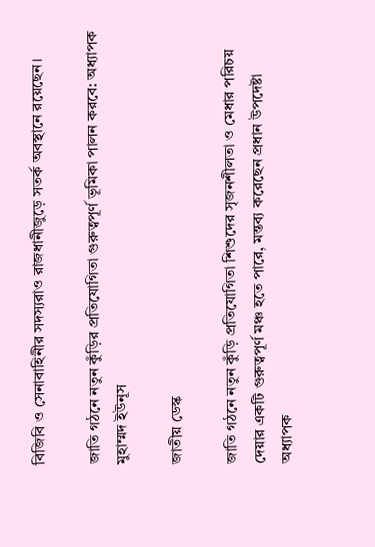বিজিবি ও সেনাবাহিনীর সদস্যরাও রাজধানীজুড়ে সতর্ক অবস্থানে রয়েছেন।

জাতি গঠনে নতুন কুঁড়ির প্রতিযোগিতা গুরুত্বপূর্ণ ভূমিকা পালন করবে: অধ্যাপক মুহাম্মদ ইউনূস

জাতীয় ডেস্ক

জাতি গঠনে নতুন কুঁড়ি প্রতিযোগিতা শিশুদের সৃজনশীলতা ও মেধার পরিচয় দেয়ার একটি গুরুত্বপূর্ণ মঞ্চ হতে পারে, মন্তব্য করেছেন প্রধান উপদেষ্টা অধ্যাপক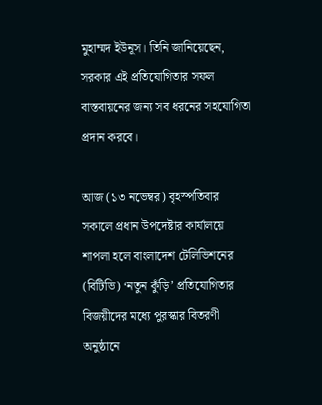মুহাম্মদ ইউনূস। তিনি জানিয়েছেন, সরকার এই প্রতিযোগিতার সফল বাস্তবায়নের জন্য সব ধরনের সহযোগিতা প্রদান করবে।

আজ (১৩ নভেম্বর) বৃহস্পতিবার সকালে প্রধান উপদেষ্টার কার্যালয়ে শাপলা হলে বাংলাদেশ টেলিভিশনের (বিটিভি) ‘নতুন কুঁড়ি’ প্রতিযোগিতার বিজয়ীদের মধ্যে পুরস্কার বিতরণী অনুষ্ঠানে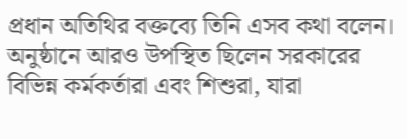প্রধান অতিথির বক্তব্যে তিনি এসব কথা বলেন। অনুষ্ঠানে আরও উপস্থিত ছিলেন সরকারের বিভিন্ন কর্মকর্তারা এবং শিশুরা, যারা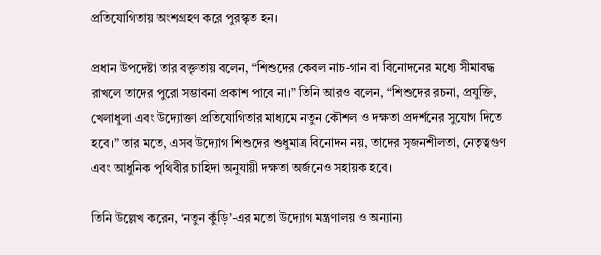প্রতিযোগিতায় অংশগ্রহণ করে পুরস্কৃত হন।

প্রধান উপদেষ্টা তার বক্তৃতায় বলেন, “শিশুদের কেবল নাচ-গান বা বিনোদনের মধ্যে সীমাবদ্ধ রাখলে তাদের পুরো সম্ভাবনা প্রকাশ পাবে না।” তিনি আরও বলেন, “শিশুদের রচনা, প্রযুক্তি, খেলাধুলা এবং উদ্যোক্তা প্রতিযোগিতার মাধ্যমে নতুন কৌশল ও দক্ষতা প্রদর্শনের সুযোগ দিতে হবে।” তার মতে, এসব উদ্যোগ শিশুদের শুধুমাত্র বিনোদন নয়, তাদের সৃজনশীলতা, নেতৃত্বগুণ এবং আধুনিক পৃথিবীর চাহিদা অনুযায়ী দক্ষতা অর্জনেও সহায়ক হবে।

তিনি উল্লেখ করেন, ‘নতুন কুঁড়ি’-এর মতো উদ্যোগ মন্ত্রণালয় ও অন্যান্য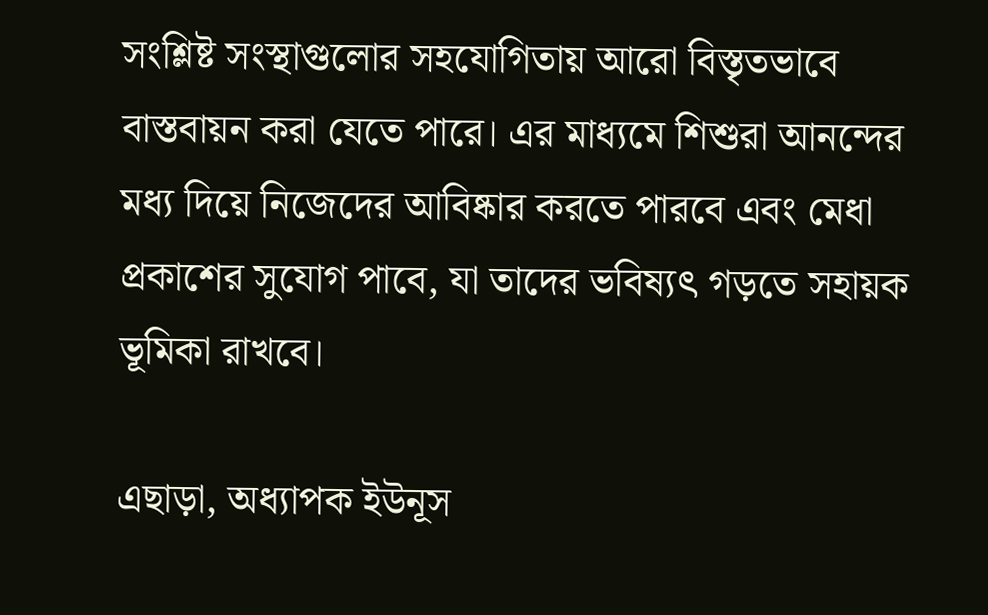সংশ্লিষ্ট সংস্থাগুলোর সহযোগিতায় আরো বিস্তৃতভাবে বাস্তবায়ন করা যেতে পারে। এর মাধ্যমে শিশুরা আনন্দের মধ্য দিয়ে নিজেদের আবিষ্কার করতে পারবে এবং মেধা প্রকাশের সুযোগ পাবে, যা তাদের ভবিষ্যৎ গড়তে সহায়ক ভূমিকা রাখবে।

এছাড়া, অধ্যাপক ইউনূস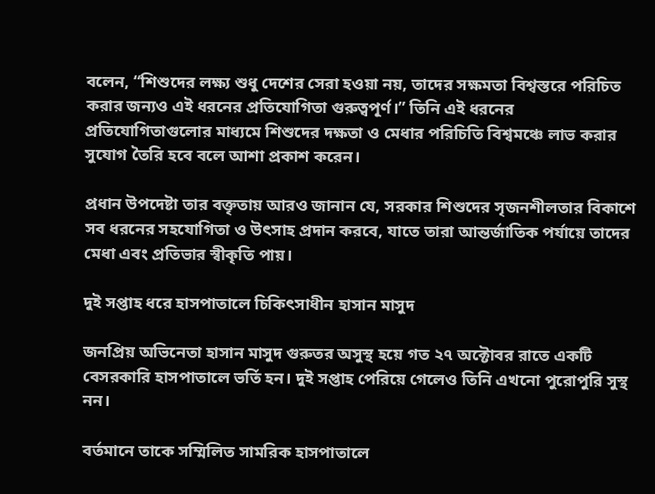বলেন, “শিশুদের লক্ষ্য শুধু দেশের সেরা হওয়া নয়, তাদের সক্ষমতা বিশ্বস্তরে পরিচিত করার জন্যও এই ধরনের প্রতিযোগিতা গুরুত্বপূর্ণ।” তিনি এই ধরনের প্রতিযোগিতাগুলোর মাধ্যমে শিশুদের দক্ষতা ও মেধার পরিচিতি বিশ্বমঞ্চে লাভ করার সুযোগ তৈরি হবে বলে আশা প্রকাশ করেন।

প্রধান উপদেষ্টা তার বক্তৃতায় আরও জানান যে, সরকার শিশুদের সৃজনশীলতার বিকাশে সব ধরনের সহযোগিতা ও উৎসাহ প্রদান করবে, যাতে তারা আন্তর্জাতিক পর্যায়ে তাদের মেধা এবং প্রতিভার স্বীকৃতি পায়।

দুই সপ্তাহ ধরে হাসপাতালে চিকিৎসাধীন হাসান মাসুদ

জনপ্রিয় অভিনেতা হাসান মাসুদ গুরুতর অসুস্থ হয়ে গত ২৭ অক্টোবর রাতে একটি বেসরকারি হাসপাতালে ভর্তি হন। দুই সপ্তাহ পেরিয়ে গেলেও তিনি এখনো পুরোপুরি সুস্থ নন।

বর্তমানে তাকে সম্মিলিত সামরিক হাসপাতালে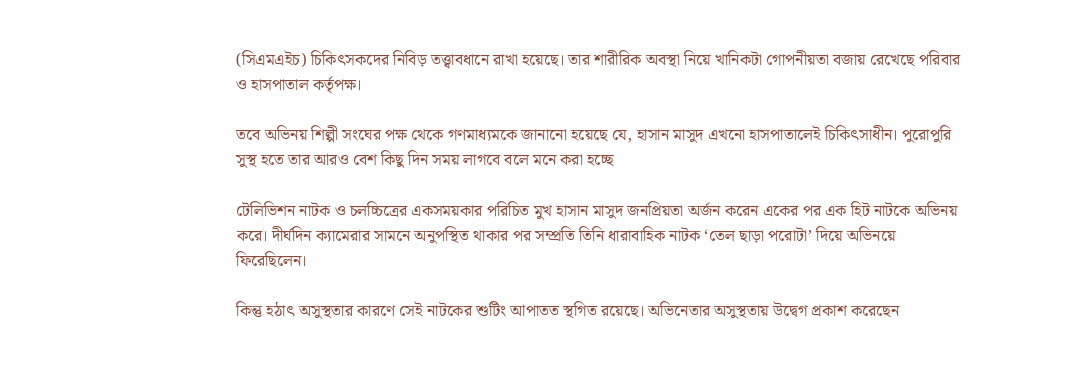(সিএমএইচ) চিকিৎসকদের নিবিড় তত্ত্বাবধানে রাখা হয়েছে। তার শারীরিক অবস্থা নিয়ে খানিকটা গোপনীয়তা বজায় রেখেছে পরিবার ও হাসপাতাল কর্তৃপক্ষ।

তবে অভিনয় শিল্পী সংঘের পক্ষ থেকে গণমাধ্যমকে জানানো হয়েছে যে, হাসান মাসুদ এখনো হাসপাতালেই চিকিৎসাধীন। পুরোপুরি সুস্থ হতে তার আরও বেশ কিছু দিন সময় লাগবে বলে মনে করা হচ্ছে

টেলিভিশন নাটক ও চলচ্চিত্রের একসময়কার পরিচিত মুখ হাসান মাসুদ জনপ্রিয়তা অর্জন করেন একের পর এক হিট নাটকে অভিনয় করে। দীর্ঘদিন ক্যামেরার সামনে অনুপস্থিত থাকার পর সম্প্রতি তিনি ধারাবাহিক নাটক ‘তেল ছাড়া পরোটা’ দিয়ে অভিনয়ে ফিরেছিলেন।

কিন্তু হঠাৎ অসুস্থতার কারণে সেই নাটকের শুটিং আপাতত স্থগিত রয়েছে। অভিনেতার অসুস্থতায় উদ্বেগ প্রকাশ করেছেন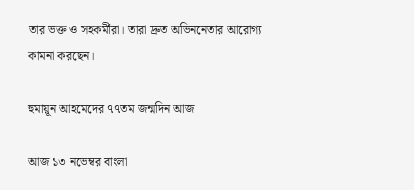তার ভক্ত ও সহকর্মীরা। তারা দ্রুত অভিননেতার আরোগ্য কামনা করছেন।

হুমায়ূন আহমেদের ৭৭তম জন্মদিন আজ

আজ ১৩ নভেম্বর বাংলা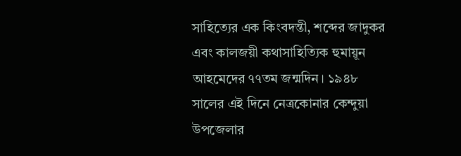সাহিত্যের এক কিংবদন্তী, শব্দের জাদুকর এবং কালজয়ী কথাসাহিত্যিক হুমায়ূন আহমেদের ৭৭তম জন্মদিন। ১৯৪৮ সালের এই দিনে নেত্রকোনার কেন্দুয়া উপজেলার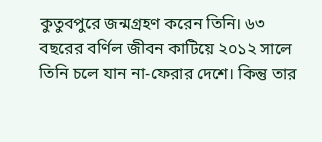কুতুবপুরে জন্মগ্রহণ করেন তিনি। ৬৩ বছরের বর্ণিল জীবন কাটিয়ে ২০১২ সালে তিনি চলে যান না-ফেরার দেশে। কিন্তু তার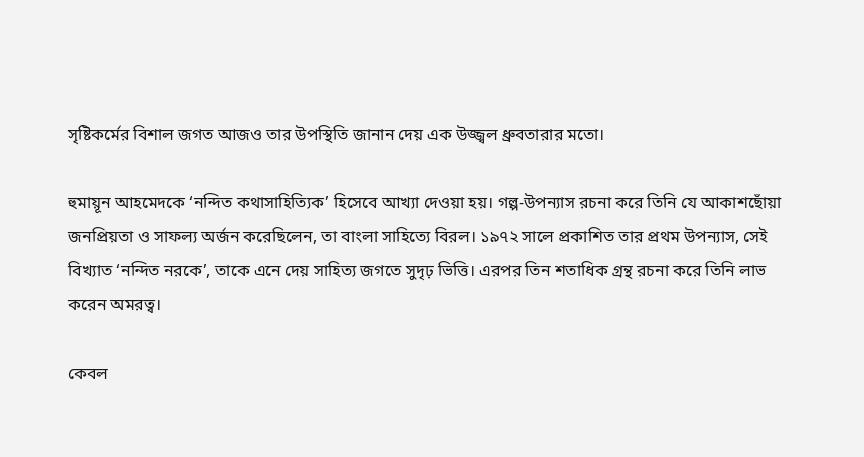সৃষ্টিকর্মের বিশাল জগত আজও তার উপস্থিতি জানান দেয় এক উজ্জ্বল ধ্রুবতারার মতো।

হুমায়ূন আহমেদকে ‘নন্দিত কথাসাহিত্যিক’ হিসেবে আখ্যা দেওয়া হয়। গল্প-উপন্যাস রচনা করে তিনি যে আকাশছোঁয়া জনপ্রিয়তা ও সাফল্য অর্জন করেছিলেন, তা বাংলা সাহিত্যে বিরল। ১৯৭২ সালে প্রকাশিত তার প্রথম উপন্যাস, সেই বিখ্যাত ‘নন্দিত নরকে’, তাকে এনে দেয় সাহিত্য জগতে সুদৃঢ় ভিত্তি। এরপর তিন শতাধিক গ্রন্থ রচনা করে তিনি লাভ করেন অমরত্ব।

কেবল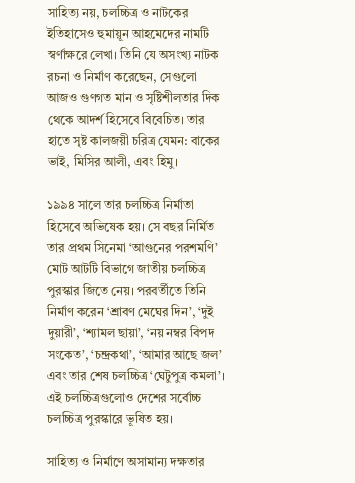সাহিত্য নয়, চলচ্চিত্র ও নাটকের ইতিহাসেও হুমায়ূন আহমেদের নামটি স্বর্ণাক্ষরে লেখা। তিনি যে অসংখ্য নাটক রচনা ও নির্মাণ করেছেন, সেগুলো আজও গুণগত মান ও সৃষ্টিশীলতার দিক থেকে আদর্শ হিসেবে বিবেচিত। তার হাতে সৃষ্ট কালজয়ী চরিত্র যেমন: বাকের ভাই, মিসির আলী, এবং হিমু।

১৯৯৪ সালে তার চলচ্চিত্র নির্মাতা হিসেবে অভিষেক হয়। সে বছর নির্মিত তার প্রথম সিনেমা ‘আগুনের পরশমণি’ মোট আটটি বিভাগে জাতীয় চলচ্চিত্র পুরস্কার জিতে নেয়। পরবর্তীতে তিনি নির্মাণ করেন ‘শ্রাবণ মেঘের দিন’, ‘দুই দুয়ারী’, ‘শ্যামল ছায়া’, ‘নয় নম্বর বিপদ সংকেত’, ‘চন্দ্রকথা’, ‘আমার আছে জল’ এবং তার শেষ চলচ্চিত্র ‘ঘেটুপুত্র কমলা’। এই চলচ্চিত্রগুলোও দেশের সর্বোচ্চ চলচ্চিত্র পুরস্কারে ভূষিত হয়।

সাহিত্য ও নির্মাণে অসামান্য দক্ষতার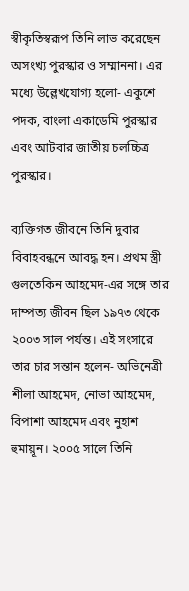স্বীকৃতিস্বরূপ তিনি লাভ করেছেন অসংখ্য পুরস্কার ও সম্মাননা। এর মধ্যে উল্লেখযোগ্য হলো- একুশে পদক, বাংলা একাডেমি পুরস্কার এবং আটবার জাতীয় চলচ্চিত্র পুরস্কার।

ব্যক্তিগত জীবনে তিনি দুবার বিবাহবন্ধনে আবদ্ধ হন। প্রথম স্ত্রী গুলতেকিন আহমেদ-এর সঙ্গে তার দাম্পত্য জীবন ছিল ১৯৭৩ থেকে ২০০৩ সাল পর্যন্ত। এই সংসারে তার চার সন্তান হলেন- অভিনেত্রী শীলা আহমেদ, নোভা আহমেদ, বিপাশা আহমেদ এবং নুহাশ হুমায়ূন। ২০০৫ সালে তিনি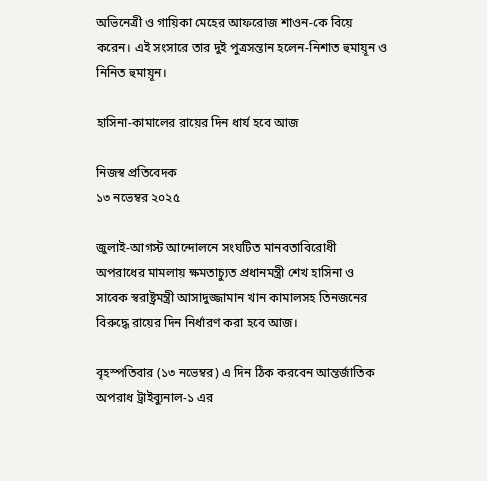অভিনেত্রী ও গায়িকা মেহের আফরোজ শাওন-কে বিয়ে করেন। এই সংসারে তার দুই পুত্রসন্তান হলেন-নিশাত হুমায়ূন ও নিনিত হুমায়ূন।

হাসিনা-কামালের রায়ের দিন ধার্য হবে আজ

নিজস্ব প্রতিবেদক
১৩ নভেম্বর ২০২৫

জুলাই-আগস্ট আন্দোলনে সংঘটিত মানবতাবিরোধী অপরাধের মামলায় ক্ষমতাচ্যুত প্রধানমন্ত্রী শেখ হাসিনা ও সাবেক স্বরাষ্ট্রমন্ত্রী আসাদুজ্জামান খান কামালসহ তিনজনের বিরুদ্ধে রায়ের দিন নির্ধারণ করা হবে আজ।

বৃহস্পতিবার (১৩ নভেম্বর) এ দিন ঠিক করবেন আন্তর্জাতিক অপরাধ ট্রাইব্যুনাল-১ এর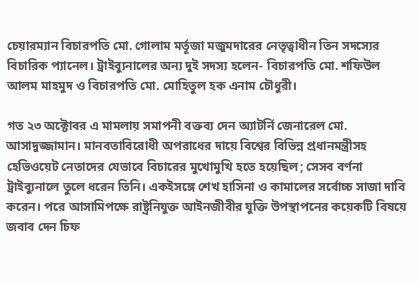চেয়ারম্যান বিচারপতি মো. গোলাম মর্তূজা মজুমদারের নেতৃত্বাধীন তিন সদস্যের বিচারিক প্যানেল। ট্রাইব্যুনালের অন্য দুই সদস্য হলেন- বিচারপতি মো. শফিউল আলম মাহমুদ ও বিচারপতি মো. মোহিতুল হক এনাম চৌধুরী।

গত ২৩ অক্টোবর এ মামলায় সমাপনী বক্তব্য দেন অ্যাটর্নি জেনারেল মো. আসাদুজ্জামান। মানবতাবিরোধী অপরাধের দায়ে বিশ্বের বিভিন্ন প্রধানমন্ত্রীসহ হেভিওয়েট নেতাদের যেভাবে বিচারের মুখোমুখি হতে হয়েছিল; সেসব বর্ণনা ট্রাইব্যুনালে তুলে ধরেন তিনি। একইসঙ্গে শেখ হাসিনা ও কামালের সর্বোচ্চ সাজা দাবি করেন। পরে আসামিপক্ষে রাষ্ট্রনিযুক্ত আইনজীবীর যুক্তি উপস্থাপনের কয়েকটি বিষয়ে জবাব দেন চিফ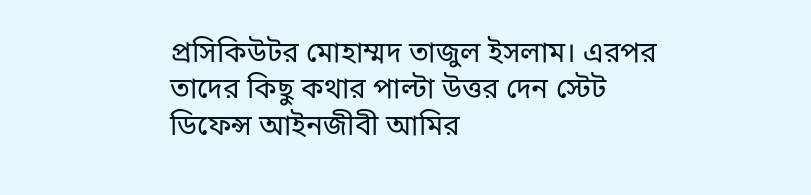প্রসিকিউটর মোহাম্মদ তাজুল ইসলাম। এরপর তাদের কিছু কথার পাল্টা উত্তর দেন স্টেট ডিফেন্স আইনজীবী আমির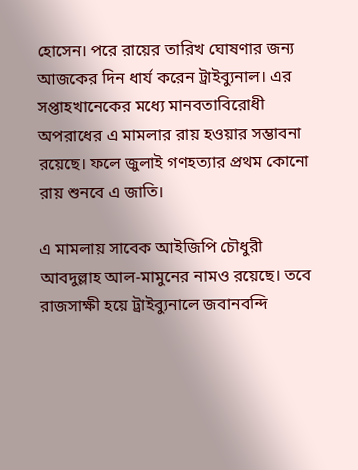হোসেন। পরে রায়ের তারিখ ঘোষণার জন্য আজকের দিন ধার্য করেন ট্রাইব্যুনাল। এর সপ্তাহখানেকের মধ্যে মানবতাবিরোধী অপরাধের এ মামলার রায় হওয়ার সম্ভাবনা রয়েছে। ফলে জুলাই গণহত্যার প্রথম কোনো রায় শুনবে এ জাতি।

এ মামলায় সাবেক আইজিপি চৌধুরী আবদুল্লাহ আল-মামুনের নামও রয়েছে। তবে রাজসাক্ষী হয়ে ট্রাইব্যুনালে জবানবন্দি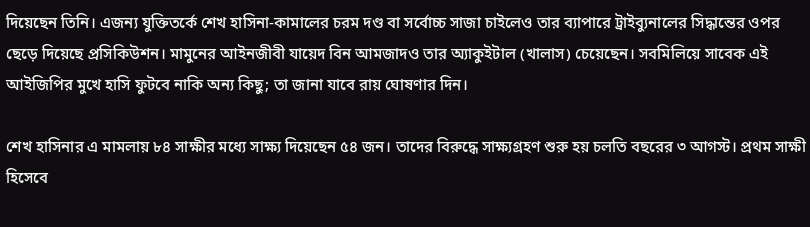দিয়েছেন তিনি। এজন্য যুক্তিতর্কে শেখ হাসিনা-কামালের চরম দণ্ড বা সর্বোচ্চ সাজা চাইলেও তার ব্যাপারে ট্রাইব্যুনালের সিদ্ধান্তের ওপর ছেড়ে দিয়েছে প্রসিকিউশন। মামুনের আইনজীবী যায়েদ বিন আমজাদও তার অ্যাকুইটাল (খালাস) চেয়েছেন। সবমিলিয়ে সাবেক এই আইজিপির মুখে হাসি ফুটবে নাকি অন্য কিছু; তা জানা যাবে রায় ঘোষণার দিন।

শেখ হাসিনার এ মামলায় ৮৪ সাক্ষীর মধ্যে সাক্ষ্য দিয়েছেন ৫৪ জন। তাদের বিরুদ্ধে সাক্ষ্যগ্রহণ শুরু হয় চলতি বছরের ৩ আগস্ট। প্রথম সাক্ষী হিসেবে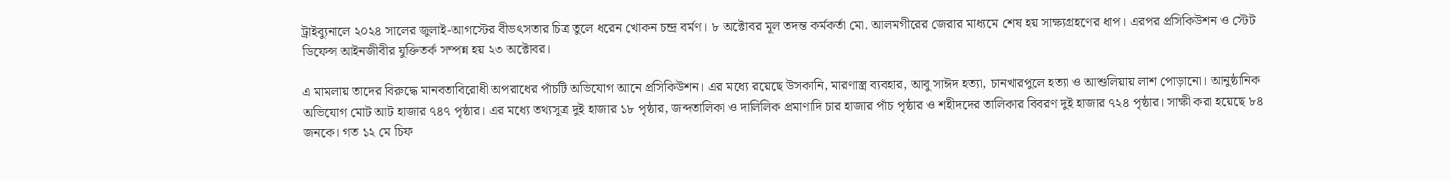ট্রাইব্যুনালে ২০২৪ সালের জুলাই-আগস্টের বীভৎসতার চিত্র তুলে ধরেন খোকন চন্দ্র বর্মণ। ৮ অক্টোবর মূল তদন্ত কর্মকর্তা মো. আলমগীরের জেরার মাধ্যমে শেষ হয় সাক্ষ্যগ্রহণের ধাপ। এরপর প্রসিকিউশন ও স্টেট ডিফেন্স আইনজীবীর যুক্তিতর্ক সম্পন্ন হয় ২৩ অক্টোবর।

এ মামলায় তাদের বিরুদ্ধে মানবতাবিরোধী অপরাধের পাঁচটি অভিযোগ আনে প্রসিকিউশন। এর মধ্যে রয়েছে উসকানি, মারণাস্ত্র ব্যবহার, আবু সাঈদ হত্যা, চানখারপুলে হত্যা ও আশুলিয়ায় লাশ পোড়ানো। আনুষ্ঠানিক অভিযোগ মোট আট হাজার ৭৪৭ পৃষ্ঠার। এর মধ্যে তথ্যসূত্র দুই হাজার ১৮ পৃষ্ঠার, জব্দতালিকা ও দালিলিক প্রমাণাদি চার হাজার পাঁচ পৃষ্ঠার ও শহীদদের তালিকার বিবরণ দুই হাজার ৭২৪ পৃষ্ঠার। সাক্ষী করা হয়েছে ৮৪ জনকে। গত ১২ মে চিফ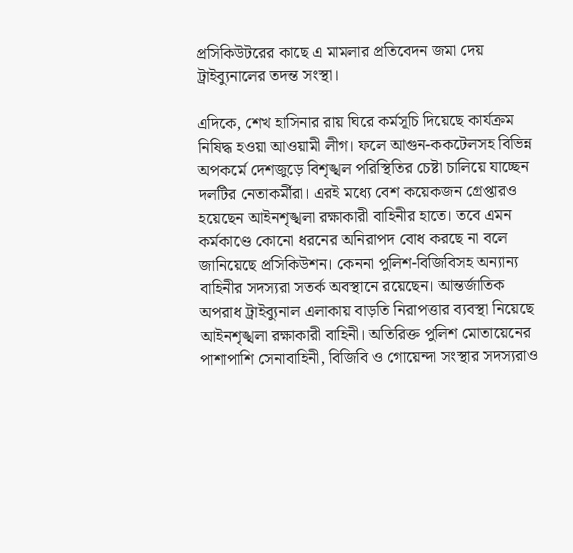প্রসিকিউটরের কাছে এ মামলার প্রতিবেদন জমা দেয় ট্রাইব্যুনালের তদন্ত সংস্থা।

এদিকে, শেখ হাসিনার রায় ঘিরে কর্মসূচি দিয়েছে কার্যক্রম নিষিদ্ধ হওয়া আওয়ামী লীগ। ফলে আগুন-ককটেলসহ বিভিন্ন অপকর্মে দেশজুড়ে বিশৃঙ্খল পরিস্থিতির চেষ্টা চালিয়ে যাচ্ছেন দলটির নেতাকর্মীরা। এরই মধ্যে বেশ কয়েকজন গ্রেপ্তারও হয়েছেন আইনশৃঙ্খলা রক্ষাকারী বাহিনীর হাতে। তবে এমন কর্মকাণ্ডে কোনো ধরনের অনিরাপদ বোধ করছে না বলে জানিয়েছে প্রসিকিউশন। কেননা পুলিশ-বিজিবিসহ অন্যান্য বাহিনীর সদস্যরা সতর্ক অবস্থানে রয়েছেন। আন্তর্জাতিক অপরাধ ট্রাইব্যুনাল এলাকায় বাড়তি নিরাপত্তার ব্যবস্থা নিয়েছে আইনশৃঙ্খলা রক্ষাকারী বাহিনী। অতিরিক্ত পুলিশ মোতায়েনের পাশাপাশি সেনাবাহিনী, বিজিবি ও গোয়েন্দা সংস্থার সদস্যরাও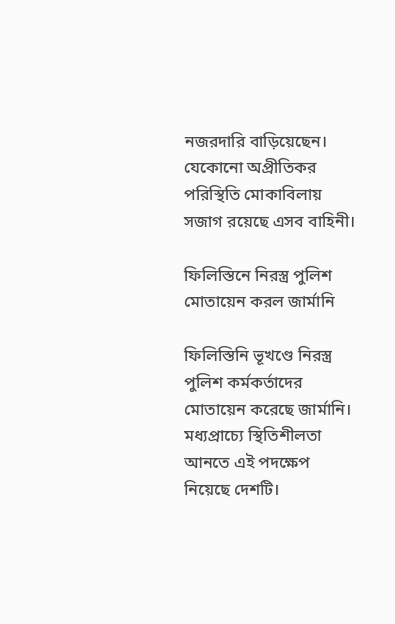নজরদারি বাড়িয়েছেন। যেকোনো অপ্রীতিকর পরিস্থিতি মোকাবিলায় সজাগ রয়েছে এসব বাহিনী।

ফিলিস্তিনে নিরস্ত্র পুলিশ মোতায়েন করল জার্মানি

ফিলিস্তিনি ভূখণ্ডে নিরস্ত্র পুলিশ কর্মকর্তাদের মোতায়েন করেছে জার্মানি। মধ্যপ্রাচ্যে স্থিতিশীলতা আনতে এই পদক্ষেপ নিয়েছে দেশটি।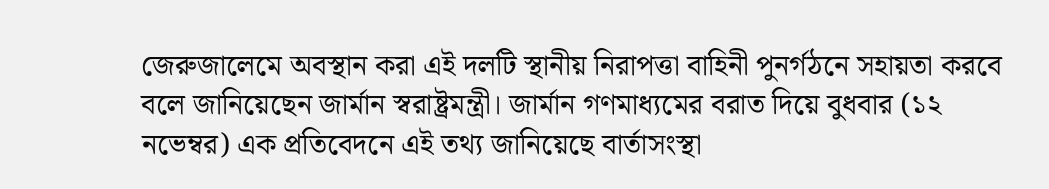জেরুজালেমে অবস্থান করা এই দলটি স্থানীয় নিরাপত্তা বাহিনী পুনর্গঠনে সহায়তা করবে বলে জানিয়েছেন জার্মান স্বরাষ্ট্রমন্ত্রী। জার্মান গণমাধ্যমের বরাত দিয়ে বুধবার (১২ নভেম্বর) এক প্রতিবেদনে এই তথ্য জানিয়েছে বার্তাসংস্থা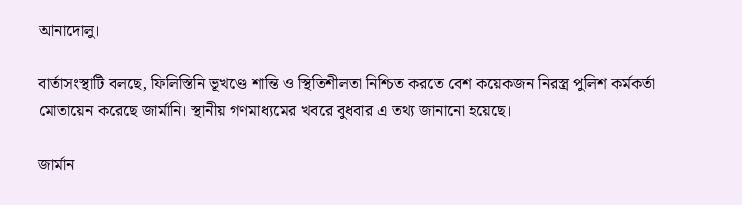আনাদোলু।

বার্তাসংস্থাটি বলছে, ফিলিস্তিনি ভূখণ্ডে শান্তি ও স্থিতিশীলতা নিশ্চিত করতে বেশ কয়েকজন নিরস্ত্র পুলিশ কর্মকর্তা মোতায়েন করেছে জার্মানি। স্থানীয় গণমাধ্যমের খবরে বুধবার এ তথ্য জানানো হয়েছে।

জার্মান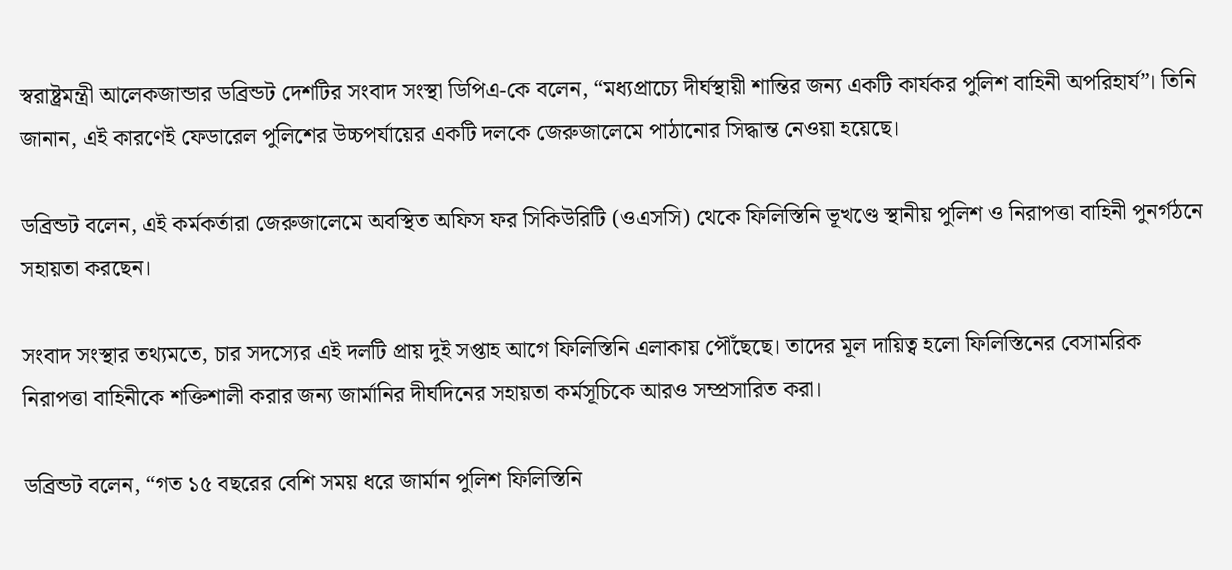স্বরাষ্ট্রমন্ত্রী আলেকজান্ডার ডব্রিন্ডট দেশটির সংবাদ সংস্থা ডিপিএ-কে বলেন, “মধ্যপ্রাচ্যে দীর্ঘস্থায়ী শান্তির জন্য একটি কার্যকর পুলিশ বাহিনী অপরিহার্য”। তিনি জানান, এই কারণেই ফেডারেল পুলিশের উচ্চপর্যায়ের একটি দলকে জেরুজালেমে পাঠানোর সিদ্ধান্ত নেওয়া হয়েছে।

ডব্রিন্ডট বলেন, এই কর্মকর্তারা জেরুজালেমে অবস্থিত অফিস ফর সিকিউরিটি (ওএসসি) থেকে ফিলিস্তিনি ভূখণ্ডে স্থানীয় পুলিশ ও নিরাপত্তা বাহিনী পুনর্গঠনে সহায়তা করছেন।

সংবাদ সংস্থার তথ্যমতে, চার সদস্যের এই দলটি প্রায় দুই সপ্তাহ আগে ফিলিস্তিনি এলাকায় পৌঁছেছে। তাদের মূল দায়িত্ব হলো ফিলিস্তিনের বেসামরিক নিরাপত্তা বাহিনীকে শক্তিশালী করার জন্য জার্মানির দীর্ঘদিনের সহায়তা কর্মসূচিকে আরও সম্প্রসারিত করা।

ডব্রিন্ডট বলেন, “গত ১৫ বছরের বেশি সময় ধরে জার্মান পুলিশ ফিলিস্তিনি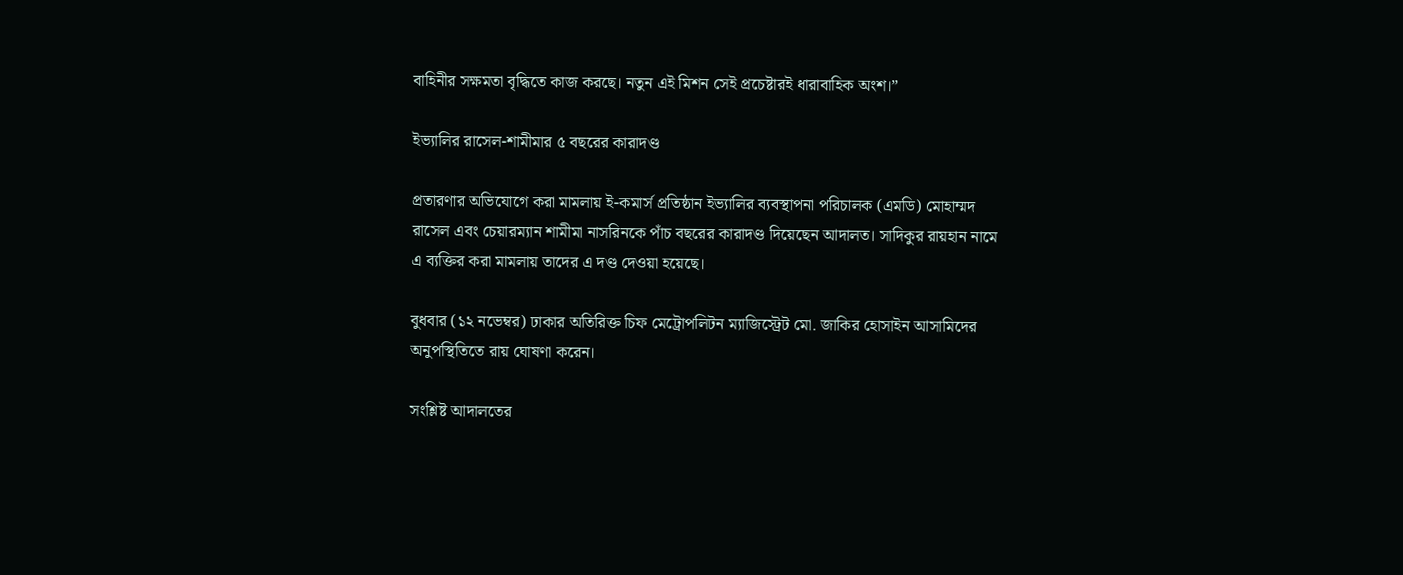বাহিনীর সক্ষমতা বৃদ্ধিতে কাজ করছে। নতুন এই মিশন সেই প্রচেষ্টারই ধারাবাহিক অংশ।”

ইভ্যালির রাসেল-শামীমার ৫ বছরের কারাদণ্ড

প্রতারণার অভিযোগে করা মামলায় ই-কমার্স প্রতিষ্ঠান ইভ্যালির ব্যবস্থাপনা পরিচালক (এমডি) মোহাম্মদ রাসেল এবং চেয়ারম্যান শামীমা নাসরিনকে পাঁচ বছরের কারাদণ্ড দিয়েছেন আদালত। সাদিকুর রায়হান নামে এ ব্যক্তির করা মামলায় তাদের এ দণ্ড দেওয়া হয়েছে।

বুধবার (১২ নভেম্বর) ঢাকার অতিরিক্ত চিফ মেট্রোপলিটন ম্যাজিস্ট্রেট মো. জাকির হোসাইন আসামিদের অনুপস্থিতিতে রায় ঘোষণা করেন।

সংশ্লিষ্ট আদালতের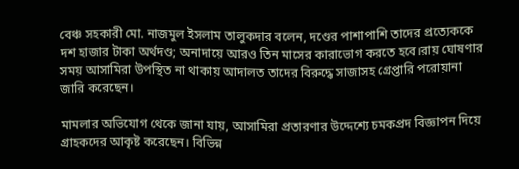বেঞ্চ সহকারী মো. নাজমুল ইসলাম তালুকদার বলেন, দণ্ডের পাশাপাশি তাদের প্রত্যেককে দশ হাজার টাকা অর্থদণ্ড; অনাদায়ে আরও তিন মাসের কারাভোগ করতে হবে।রায় ঘোষণার সময় আসামিরা উপস্থিত না থাকায় আদালত তাদের বিরুদ্ধে সাজাসহ গ্রেপ্তারি পরোয়ানা জারি করেছেন।

মামলার অভিযোগ থেকে জানা যায়, আসামিরা প্রতারণার উদ্দেশ্যে চমকপ্রদ বিজ্ঞাপন দিয়ে গ্রাহকদের আকৃষ্ট করেছেন। বিভিন্ন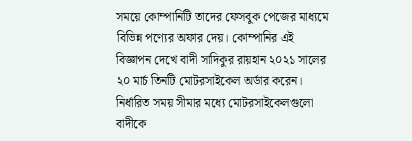সময়ে কোম্পানিটি তাদের ফেসবুক পেজের মাধ্যমে বিভিন্ন পণ্যের অফার দেয়। কোম্পানির এই বিজ্ঞাপন দেখে বাদী সাদিকুর রায়হান ২০২১ সালের ২০ মার্চ তিনটি মোটরসাইকেল অর্ডার করেন। নির্ধারিত সময় সীমার মধ্যে মোটরসাইকেলগুলো বাদীকে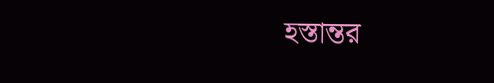হস্তান্তর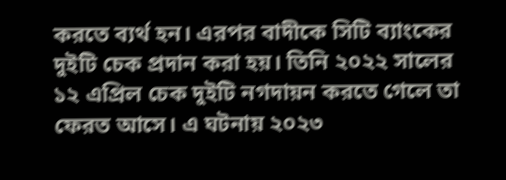করতে ব্যর্থ হন। এরপর বাদীকে সিটি ব্যাংকের দুইটি চেক প্রদান করা হয়। তিনি ২০২২ সালের ১২ এপ্রিল চেক দুইটি নগদায়ন করতে গেলে তা ফেরত আসে। এ ঘটনায় ২০২৩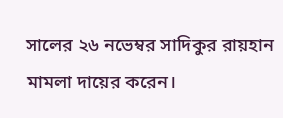সালের ২৬ নভেম্বর সাদিকুর রায়হান মামলা দায়ের করেন।